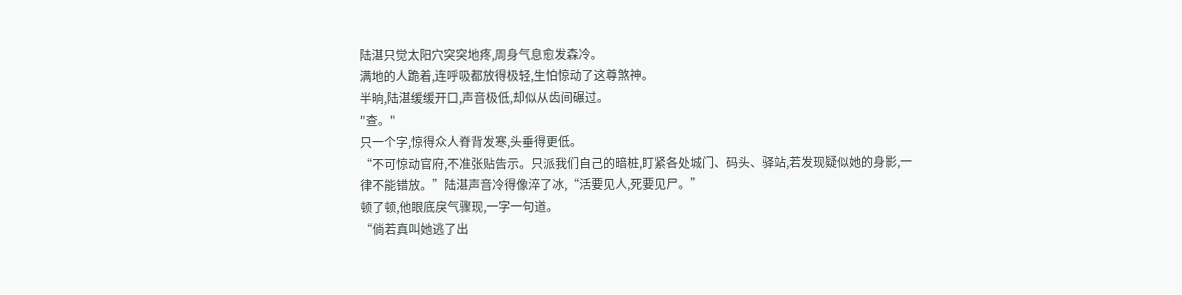陆湛只觉太阳穴突突地疼,周身气息愈发森冷。
满地的人跪着,连呼吸都放得极轻,生怕惊动了这尊煞神。
半晌,陆湛缓缓开口,声音极低,却似从齿间碾过。
"查。"
只一个字,惊得众人脊背发寒,头垂得更低。
“不可惊动官府,不准张贴告示。只派我们自己的暗桩,盯紧各处城门、码头、驿站,若发现疑似她的身影,一律不能错放。”陆湛声音冷得像淬了冰,“活要见人,死要见尸。”
顿了顿,他眼底戾气骤现,一字一句道。
“倘若真叫她逃了出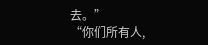去。”
“你们所有人,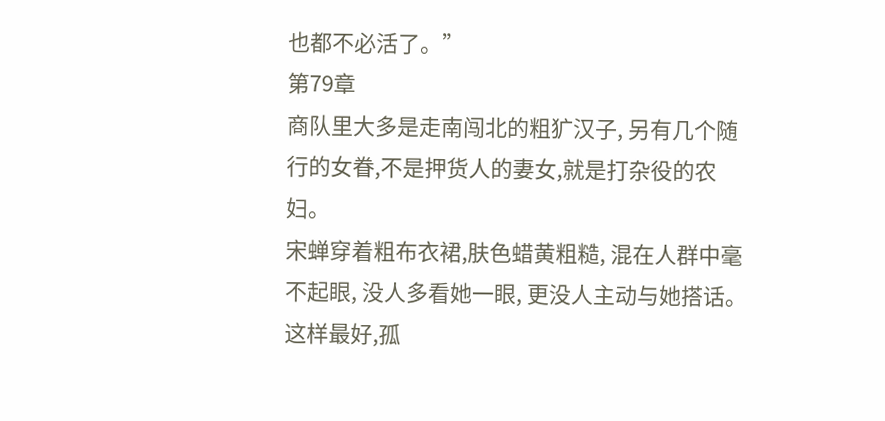也都不必活了。”
第79章
商队里大多是走南闯北的粗犷汉子, 另有几个随行的女眷,不是押货人的妻女,就是打杂役的农妇。
宋蝉穿着粗布衣裙,肤色蜡黄粗糙, 混在人群中毫不起眼, 没人多看她一眼, 更没人主动与她搭话。
这样最好,孤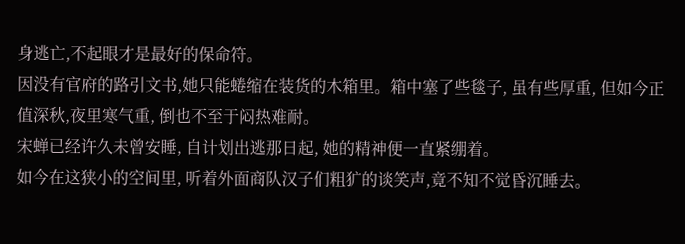身逃亡,不起眼才是最好的保命符。
因没有官府的路引文书,她只能蜷缩在装货的木箱里。箱中塞了些毯子, 虽有些厚重, 但如今正值深秋,夜里寒气重, 倒也不至于闷热难耐。
宋蝉已经许久未曾安睡, 自计划出逃那日起, 她的精神便一直紧绷着。
如今在这狭小的空间里, 听着外面商队汉子们粗犷的谈笑声,竟不知不觉昏沉睡去。